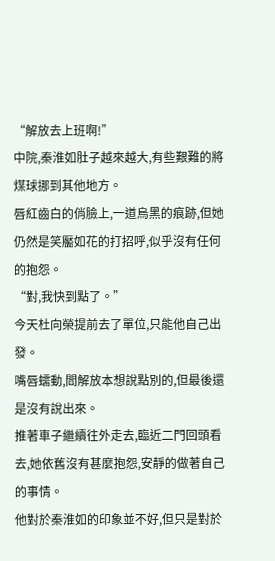“解放去上班啊!”
中院,秦淮如肚子越來越大,有些艱難的將煤球挪到其他地方。
唇紅齒白的俏臉上,一道烏黑的痕跡,但她仍然是笑靨如花的打招呼,似乎沒有任何的抱怨。
“對,我快到點了。”
今天杜向榮提前去了單位,只能他自己出發。
嘴唇蠕動,閻解放本想說點別的,但最後還是沒有說出來。
推著車子繼續往外走去,臨近二門回頭看去,她依舊沒有甚麼抱怨,安靜的做著自己的事情。
他對於秦淮如的印象並不好,但只是對於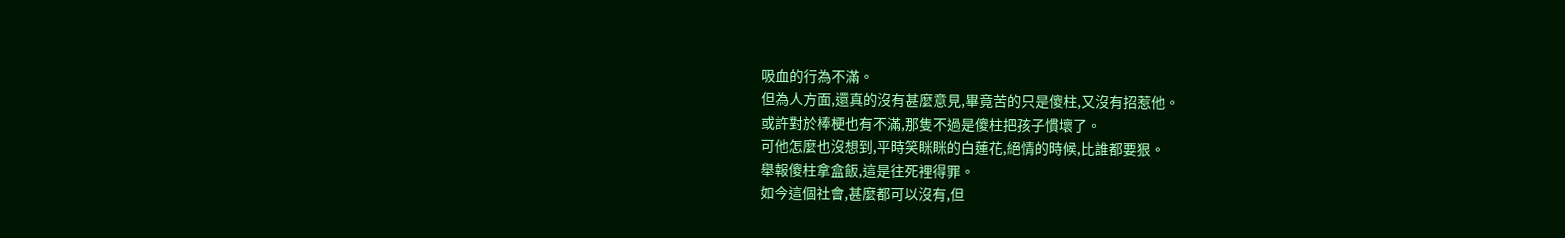吸血的行為不滿。
但為人方面,還真的沒有甚麼意見,畢竟苦的只是傻柱,又沒有招惹他。
或許對於棒梗也有不滿,那隻不過是傻柱把孩子慣壞了。
可他怎麼也沒想到,平時笑眯眯的白蓮花,絕情的時候,比誰都要狠。
舉報傻柱拿盒飯,這是往死裡得罪。
如今這個社會,甚麼都可以沒有,但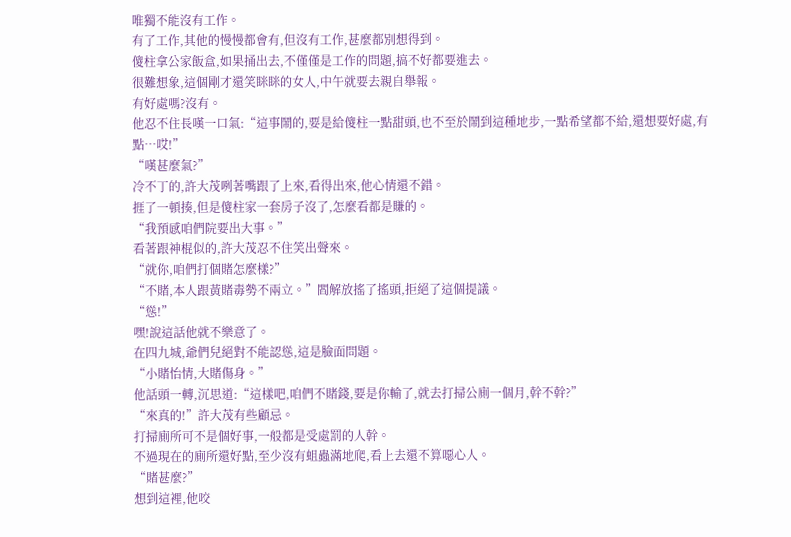唯獨不能沒有工作。
有了工作,其他的慢慢都會有,但沒有工作,甚麼都別想得到。
傻柱拿公家飯盒,如果捅出去,不僅僅是工作的問題,搞不好都要進去。
很難想象,這個剛才還笑眯眯的女人,中午就要去親自舉報。
有好處嗎?沒有。
他忍不住長嘆一口氣:“這事鬧的,要是給傻柱一點甜頭,也不至於鬧到這種地步,一點希望都不給,還想要好處,有點…哎!”
“嘆甚麼氣?”
冷不丁的,許大茂咧著嘴跟了上來,看得出來,他心情還不錯。
捱了一頓揍,但是傻柱家一套房子沒了,怎麼看都是賺的。
“我預感咱們院要出大事。”
看著跟神棍似的,許大茂忍不住笑出聲來。
“就你,咱們打個賭怎麼樣?”
“不賭,本人跟黃賭毒勢不兩立。”閻解放搖了搖頭,拒絕了這個提議。
“慫!”
嘿!說這話他就不樂意了。
在四九城,爺們兒絕對不能認慫,這是臉面問題。
“小賭怡情,大賭傷身。”
他話頭一轉,沉思道:“這樣吧,咱們不賭錢,要是你輸了,就去打掃公廁一個月,幹不幹?”
“來真的!”許大茂有些顧忌。
打掃廁所可不是個好事,一般都是受處罰的人幹。
不過現在的廁所還好點,至少沒有蛆蟲滿地爬,看上去還不算噁心人。
“賭甚麼?”
想到這裡,他咬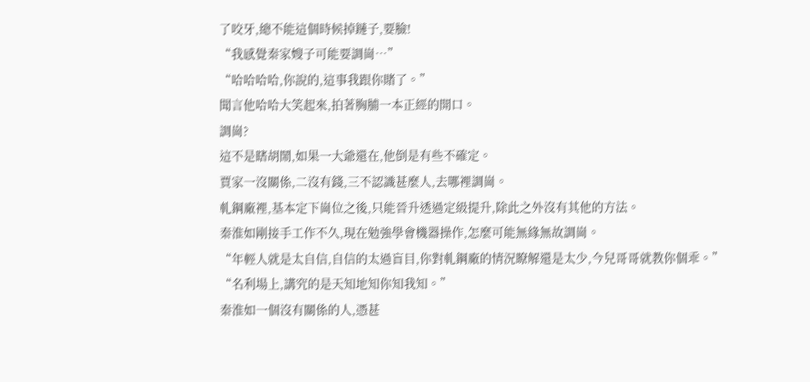了咬牙,總不能這個時候掉鏈子,要臉!
“我感覺秦家嫂子可能要調崗…”
“哈哈哈哈,你說的,這事我跟你賭了。”
聞言他哈哈大笑起來,拍著胸脯一本正經的開口。
調崗?
這不是瞎胡鬧,如果一大爺還在,他倒是有些不確定。
賈家一沒關係,二沒有錢,三不認識甚麼人,去哪裡調崗。
軋鋼廠裡,基本定下崗位之後,只能晉升透過定級提升,除此之外沒有其他的方法。
秦淮如剛接手工作不久,現在勉強學會機器操作,怎麼可能無緣無故調崗。
“年輕人就是太自信,自信的太過盲目,你對軋鋼廠的情況瞭解還是太少,今兒哥哥就教你個乖。”
“名利場上,講究的是天知地知你知我知。”
秦淮如一個沒有關係的人,憑甚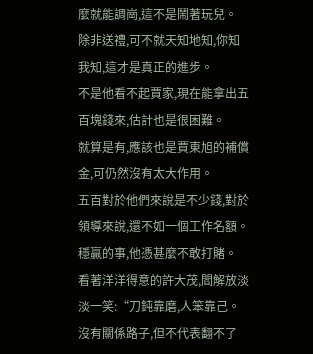麼就能調崗,這不是鬧著玩兒。
除非送禮,可不就天知地知,你知我知,這才是真正的進步。
不是他看不起賈家,現在能拿出五百塊錢來,估計也是很困難。
就算是有,應該也是賈東旭的補償金,可仍然沒有太大作用。
五百對於他們來說是不少錢,對於領導來說,還不如一個工作名額。
穩贏的事,他憑甚麼不敢打賭。
看著洋洋得意的許大茂,閻解放淡淡一笑:“刀鈍靠磨,人笨靠己。沒有關係路子,但不代表翻不了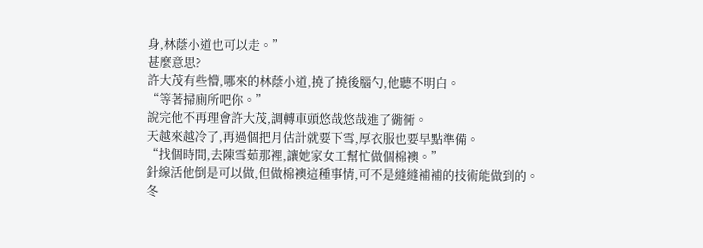身,林蔭小道也可以走。”
甚麼意思?
許大茂有些懵,哪來的林蔭小道,撓了撓後腦勺,他聽不明白。
“等著掃廁所吧你。”
說完他不再理會許大茂,調轉車頭悠哉悠哉進了衚衕。
天越來越冷了,再過個把月估計就要下雪,厚衣服也要早點準備。
“找個時間,去陳雪茹那裡,讓她家女工幫忙做個棉襖。”
針線活他倒是可以做,但做棉襖這種事情,可不是縫縫補補的技術能做到的。
冬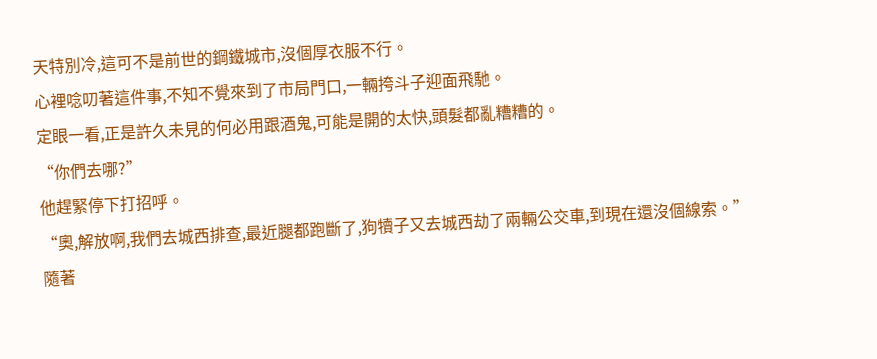天特別冷,這可不是前世的鋼鐵城市,沒個厚衣服不行。
心裡唸叨著這件事,不知不覺來到了市局門口,一輛挎斗子迎面飛馳。
定眼一看,正是許久未見的何必用跟酒鬼,可能是開的太快,頭髮都亂糟糟的。
“你們去哪?”
他趕緊停下打招呼。
“奧,解放啊,我們去城西排查,最近腿都跑斷了,狗犢子又去城西劫了兩輛公交車,到現在還沒個線索。”
隨著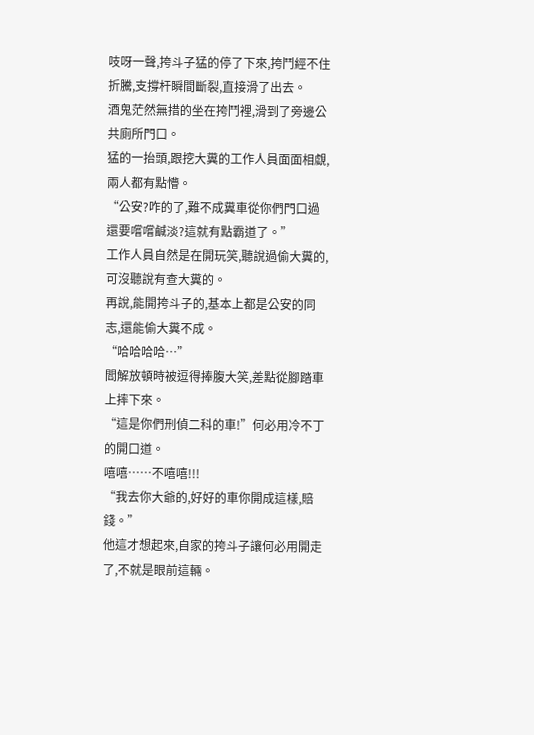吱呀一聲,挎斗子猛的停了下來,挎鬥經不住折騰,支撐杆瞬間斷裂,直接滑了出去。
酒鬼茫然無措的坐在挎鬥裡,滑到了旁邊公共廁所門口。
猛的一抬頭,跟挖大糞的工作人員面面相覷,兩人都有點懵。
“公安?咋的了,難不成糞車從你們門口過還要嚐嚐鹹淡?這就有點霸道了。”
工作人員自然是在開玩笑,聽說過偷大糞的,可沒聽說有查大糞的。
再說,能開挎斗子的,基本上都是公安的同志,還能偷大糞不成。
“哈哈哈哈…”
閻解放頓時被逗得捧腹大笑,差點從腳踏車上摔下來。
“這是你們刑偵二科的車!”何必用冷不丁的開口道。
嘻嘻……不嘻嘻!!!
“我去你大爺的,好好的車你開成這樣,賠錢。”
他這才想起來,自家的挎斗子讓何必用開走了,不就是眼前這輛。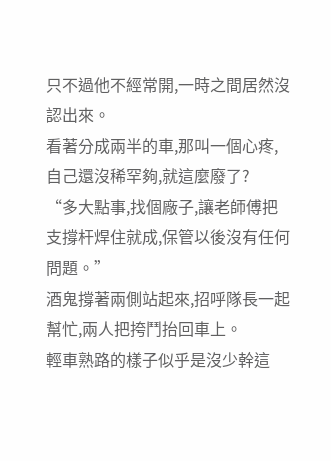只不過他不經常開,一時之間居然沒認出來。
看著分成兩半的車,那叫一個心疼,自己還沒稀罕夠,就這麼廢了?
“多大點事,找個廠子,讓老師傅把支撐杆焊住就成,保管以後沒有任何問題。”
酒鬼撐著兩側站起來,招呼隊長一起幫忙,兩人把挎鬥抬回車上。
輕車熟路的樣子似乎是沒少幹這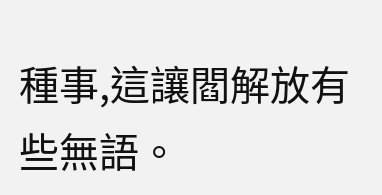種事,這讓閻解放有些無語。